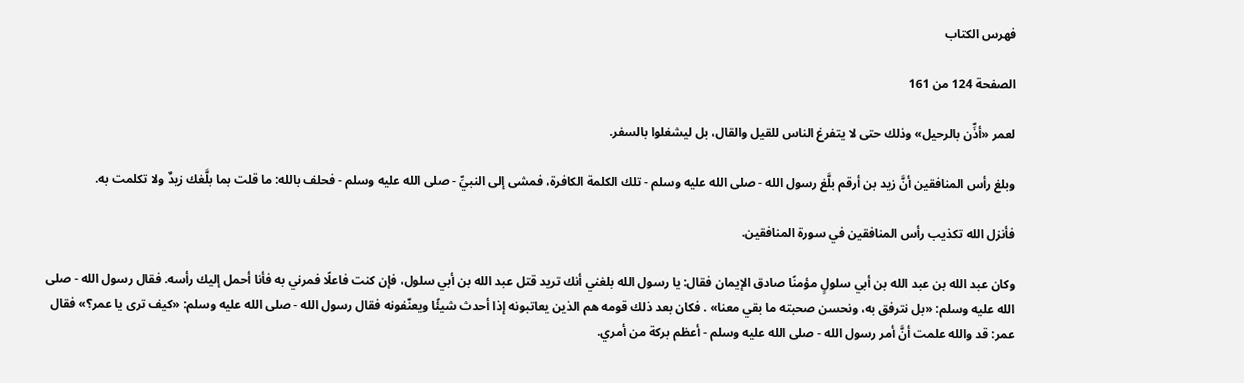فهرس الكتاب

الصفحة 124 من 161

لعمر «أذِّن بالرحيل» وذلك حتى لا يتفرغ الناس للقيل والقال، بل ليشغلوا بالسفر.

وبلغ رأس المنافقين أنَّ زيد بن أرقم بلَّغ رسول الله - صلى الله عليه وسلم - تلك الكلمة الكافرة، فمشى إلى النبيِّ - صلى الله عليه وسلم - فحلف بالله: ما قلت بما بلَّغك زيدٌ ولا تكلمت به.

فأنزل الله تكذيب رأس المنافقين في سورة المنافقين.

وكان عبد الله بن عبد الله بن أبي سلولٍ مؤمنًا صادق الإيمان فقال: يا رسول الله بلغني أنك تريد قتل عبد الله بن أبي سلول، فإن كنت فاعلًا فمرني به فأنا أحمل إليك رأسه. فقال رسول الله - صلى الله عليه وسلم: «بل نترفق به، ونحسن صحبته ما بقي معنا» . فكان بعد ذلك قومه هم الذين يعاتبونه إذا أحدث شيئًا ويعنّفونه فقال رسول الله - صلى الله عليه وسلم: «كيف ترى يا عمر؟» فقال عمر: قد والله علمت أنَّ أمر رسول الله - صلى الله عليه وسلم - أعظم بركة من أمري.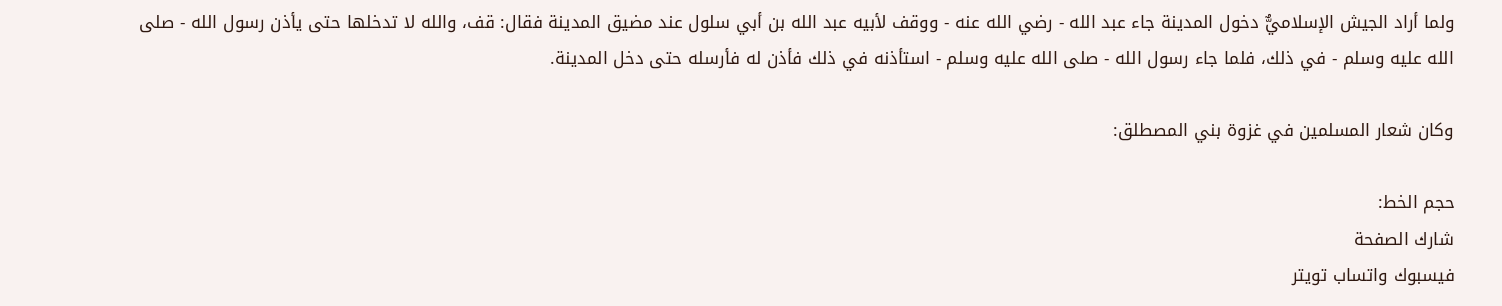ولما أراد الجيش الإسلاميٌّ دخول المدينة جاء عبد الله - رضي الله عنه - ووقف لأبيه عبد الله بن أبي سلول عند مضيق المدينة فقال: قف، والله لا تدخلها حتى يأذن رسول الله - صلى الله عليه وسلم - في ذلك، فلما جاء رسول الله - صلى الله عليه وسلم - استأذنه في ذلك فأذن له فأرسله حتى دخل المدينة.

وكان شعار المسلمين في غزوة بني المصطلق:

حجم الخط:
شارك الصفحة
فيسبوك واتساب تويتر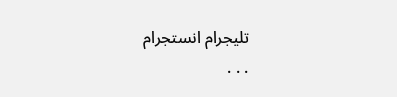تليجرام انستجرام
. . .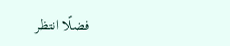فضلًا انتظر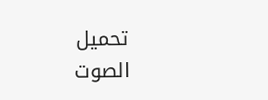تحميل الصوت